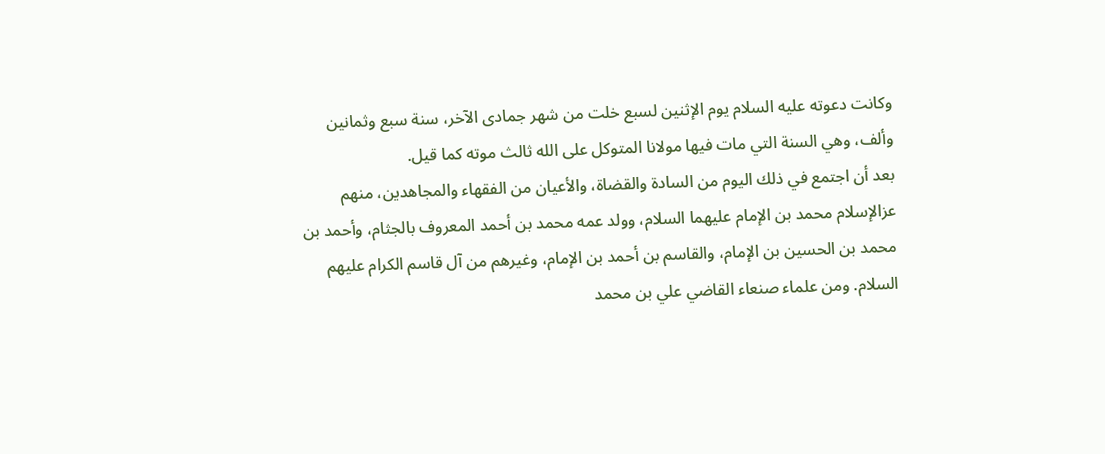وكانت دعوته عليه السلام يوم الإثنين لسبع خلت من شهر جمادى الآخر، سنة سبع وثمانين وألف، وهي السنة التي مات فيها مولانا المتوكل على الله ثالث موته كما قيل.
بعد أن اجتمع في ذلك اليوم من السادة والقضاة، والأعيان من الفقهاء والمجاهدين، منهم عزالإسلام محمد بن الإمام عليهما السلام، وولد عمه محمد بن أحمد المعروف بالجثام، وأحمد بن محمد بن الحسين بن الإمام، والقاسم بن أحمد بن الإمام، وغيرهم من آل قاسم الكرام عليهم السلام. ومن علماء صنعاء القاضي علي بن محمد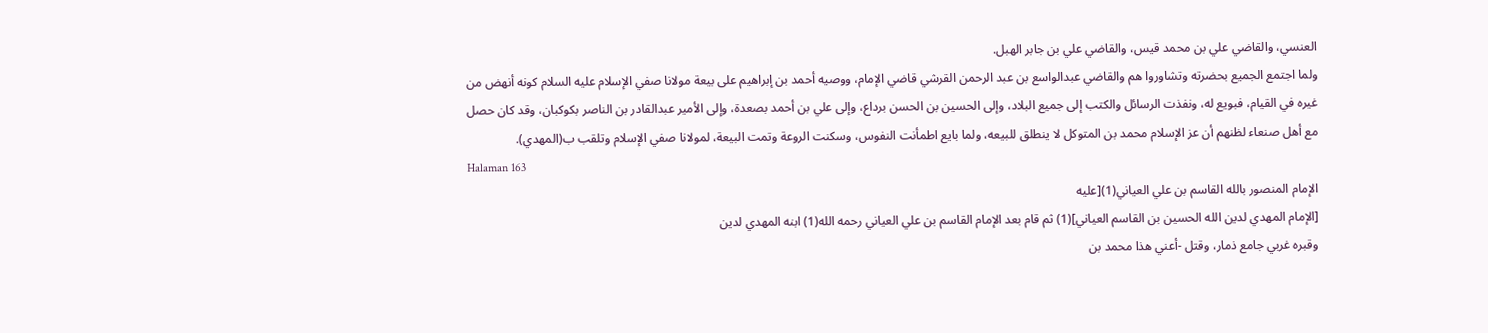العنسي، والقاضي علي بن محمد قيس، والقاضي علي بن جابر الهبل.
ولما اجتمع الجميع بحضرته وتشاوروا هم والقاضي عبدالواسع بن عبد الرحمن القرشي قاضي الإمام، ووصيه أحمد بن إبراهيم على بيعة مولانا صفي الإسلام عليه السلام كونه أنهض من غيره في القيام، فبويع له، ونفذت الرسائل والكتب إلى جميع البلاد، وإلى الحسين بن الحسن برداع، وإلى علي بن أحمد بصعدة، وإلى الأمير عبدالقادر بن الناصر بكوكبان، وقد كان حصل مع أهل صنعاء لظنهم أن عز الإسلام محمد بن المتوكل لا ينطلق للبيعه، ولما بايع اطمأنت النفوس، وسكنت الروعة وتمت البيعة، لمولانا صفي الإسلام وتلقب ب(المهدي).
Halaman 163
الإمام المنصور بالله القاسم بن علي العياني(1)[عليه
[الإمام المهدي لدين الله الحسين بن القاسم العياني](1) ثم قام بعد الإمام القاسم بن علي العياني رحمه الله(1) ابنه المهدي لدين
وقبره غربي جامع ذمار، وقتل -أعني هذا محمد بن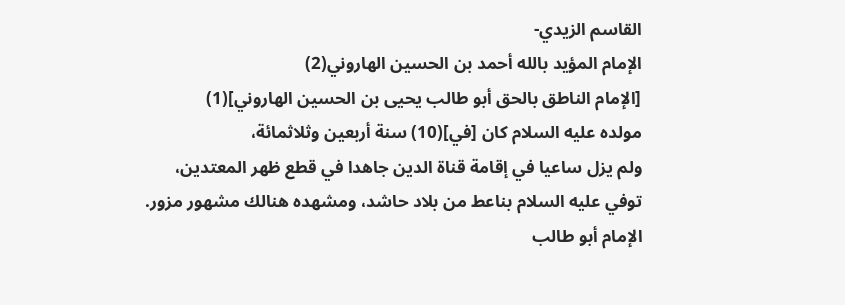القاسم الزيدي-
الإمام المؤيد بالله أحمد بن الحسين الهاروني(2)
[الإمام الناطق بالحق أبو طالب يحيى بن الحسين الهاروني](1)
مولده عليه السلام كان [في](10) سنة أربعين وثلاثمائة،
ولم يزل ساعيا في إقامة قناة الدين جاهدا في قطع ظهر المعتدين،
توفي عليه السلام بناعط من بلاد حاشد، ومشهده هنالك مشهور مزور.
الإمام أبو طالب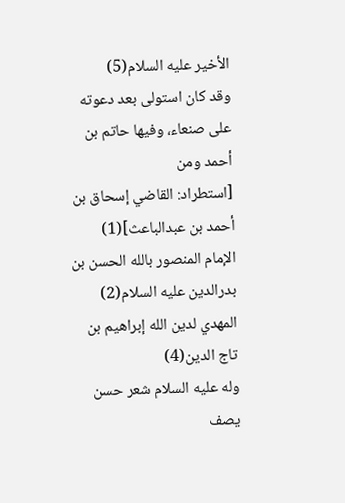الأخير عليه السلام(5)
وقد كان استولى بعد دعوته على صنعاء، وفيها حاتم بن أحمد ومن
[استطراد: القاضي إسحاق بن أحمد بن عبدالباعث](1)
الإمام المنصور بالله الحسن بن بدرالدين عليه السلام(2)
المهدي لدين الله إبراهيم بن تاج الدين(4)
وله عليه السلام شعر حسن يصف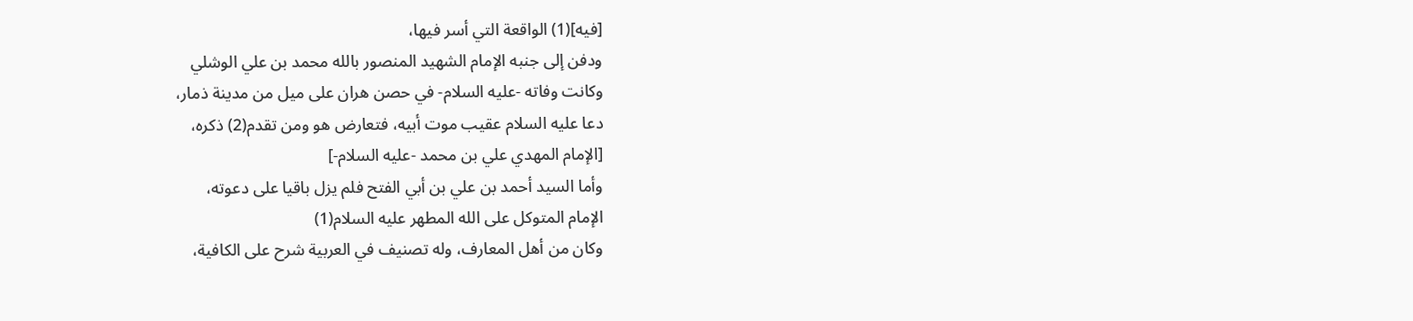[فيه](1) الواقعة التي أسر فيها،
ودفن إلى جنبه الإمام الشهيد المنصور بالله محمد بن علي الوشلي
وكانت وفاته -عليه السلام- في حصن هران على ميل من مدينة ذمار،
دعا عليه السلام عقيب موت أبيه، فتعارض هو ومن تقدم(2) ذكره،
[الإمام المهدي علي بن محمد -عليه السلام-]
وأما السيد أحمد بن علي بن أبي الفتح فلم يزل باقيا على دعوته،
الإمام المتوكل على الله المطهر عليه السلام(1)
وكان من أهل المعارف، وله تصنيف في العربية شرح على الكافية،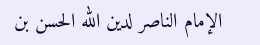الإمام الناصر لدين الله الحسن بن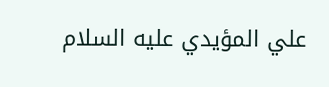علي المؤيدي عليه السلام